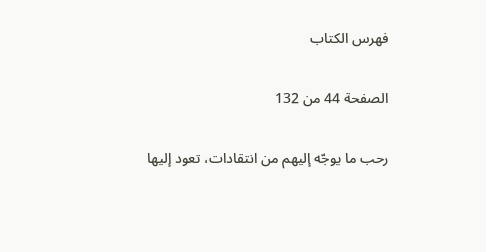فهرس الكتاب

الصفحة 44 من 132

رحب ما يوجّه إليهم من انتقادات، تعود إليها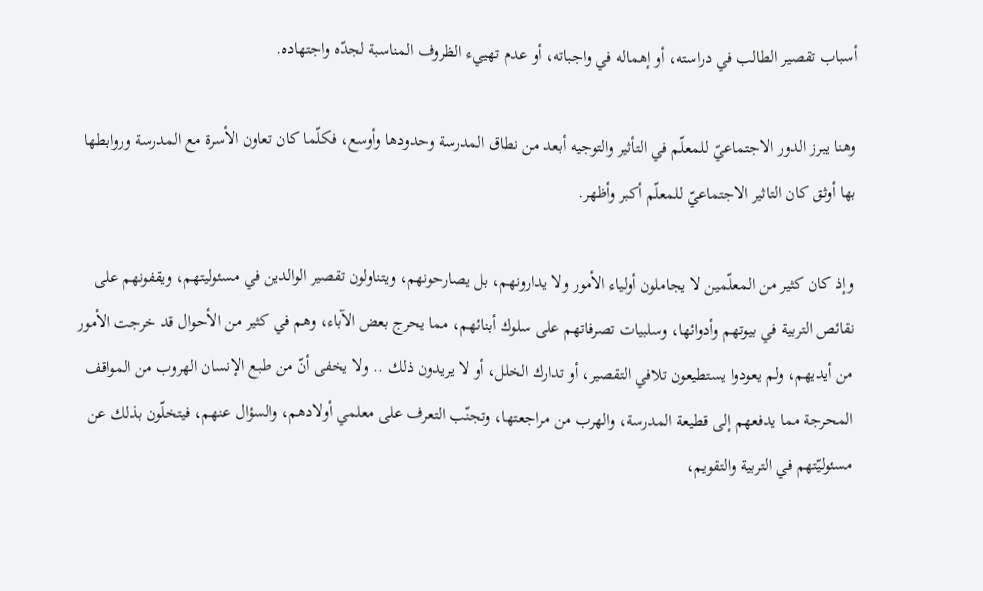أسباب تقصير الطالب في دراسته، أو إهماله في واجباته، أو عدم تهييء الظروف المناسبة لجدّه واجتهاده.

وهنا يبرز الدور الاجتماعيّ للمعلّم في التأثير والتوجيه أبعد من نطاق المدرسة وحدودها وأوسع، فكلّما كان تعاون الأسرة مع المدرسة وروابطها بها أوثق كان التاثير الاجتماعيّ للمعلّم أكبر وأظهر.

وإذ كان كثير من المعلّمين لا يجاملون أولياء الأمور ولا يدارونهم، بل يصارحونهم، ويتناولون تقصير الوالدين في مسئوليتهم، ويقفونهم على نقائص التربية في بيوتهم وأدوائها، وسلبيات تصرفاتهم على سلوك أبنائهم، مما يحرج بعض الآباء، وهم في كثير من الأحوال قد خرجت الأمور من أيديهم، ولم يعودوا يستطيعون تلافي التقصير، أو تدارك الخلل، أو لا يريدون ذلك .. ولا يخفى أنّ من طبع الإنسان الهروب من المواقف المحرجة مما يدفعهم إلى قطيعة المدرسة، والهرب من مراجعتها، وتجنّب التعرف على معلمي أولادهم، والسؤال عنهم، فيتخلّون بذلك عن مسئوليّتهم في التربية والتقويم،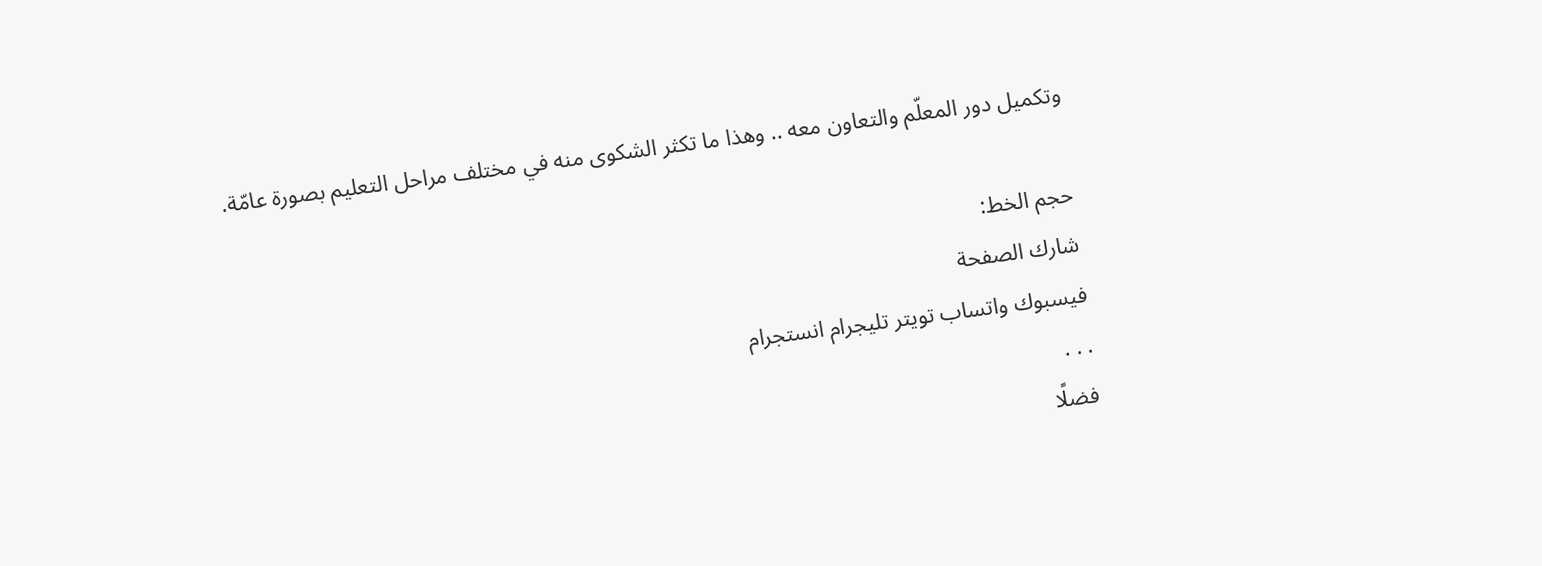وتكميل دور المعلّم والتعاون معه .. وهذا ما تكثر الشكوى منه في مختلف مراحل التعليم بصورة عامّة.

حجم الخط:
شارك الصفحة
فيسبوك واتساب تويتر تليجرام انستجرام
. . .
فضلًا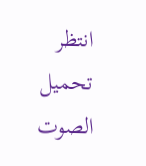انتظر تحميل الصوت